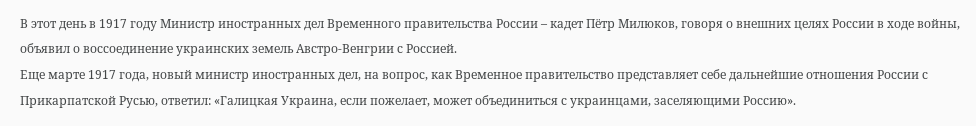В этот день в 1917 году Министр иностранных дел Временного правительства России – кадет Пётр Милюков, говоря о внешних целях России в ходе войны, объявил о воссоединение украинских земель Австро-Венгрии с Россией.
Еще марте 1917 года, новый министр иностранных дел, на вопрос, как Временное правительство представляет себе дальнейшие отношения России с Прикарпатской Русью, ответил: «Галицкая Украина, если пожелает, может объединиться с украинцами, заселяющими Россию».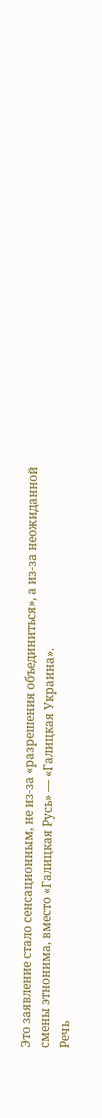Это заявление стало сенсационным, не из-за «разрешения объединиться», а из-за неожиданной смены этнонима, вместо «Галицкая Русь» — «Галицкая Украина».
Речь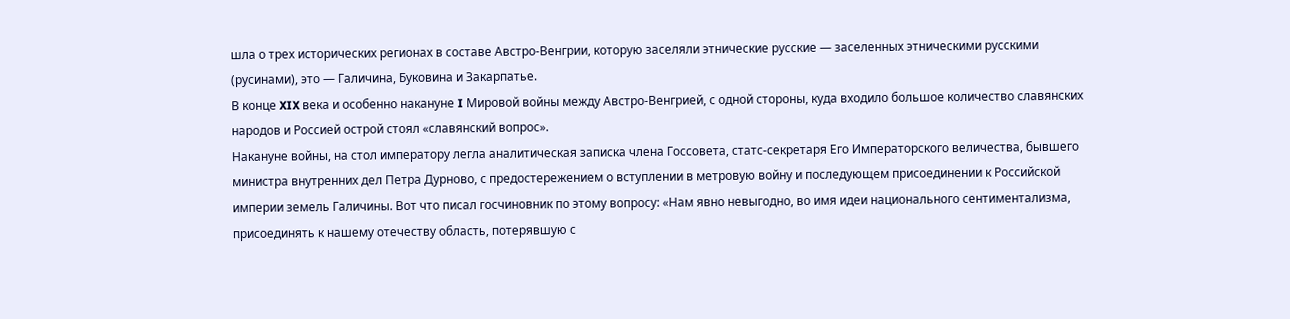шла о трех исторических регионах в составе Австро-Венгрии, которую заселяли этнические русские — заселенных этническими русскими (русинами), это — Галичина, Буковина и Закарпатье.
В конце XIX века и особенно накануне I Мировой войны между Австро-Венгрией, с одной стороны, куда входило большое количество славянских народов и Россией острой стоял «славянский вопрос».
Накануне войны, на стол императору легла аналитическая записка члена Госсовета, статс-секретаря Его Императорского величества, бывшего министра внутренних дел Петра Дурново, с предостережением о вступлении в метровую войну и последующем присоединении к Российской империи земель Галичины. Вот что писал госчиновник по этому вопросу: «Нам явно невыгодно, во имя идеи национального сентиментализма, присоединять к нашему отечеству область, потерявшую с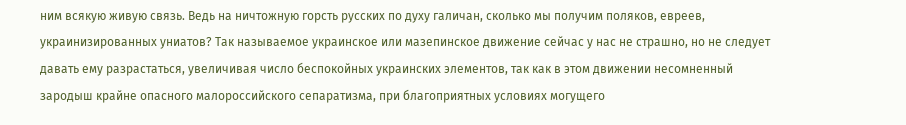ним всякую живую связь. Ведь на ничтожную горсть русских по духу галичан, сколько мы получим поляков, евреев, украинизированных униатов? Так называемое украинское или мазепинское движение сейчас у нас не страшно, но не следует давать ему разрастаться, увеличивая число беспокойных украинских элементов, так как в этом движении несомненный зародыш крайне опасного малороссийского сепаратизма, при благоприятных условиях могущего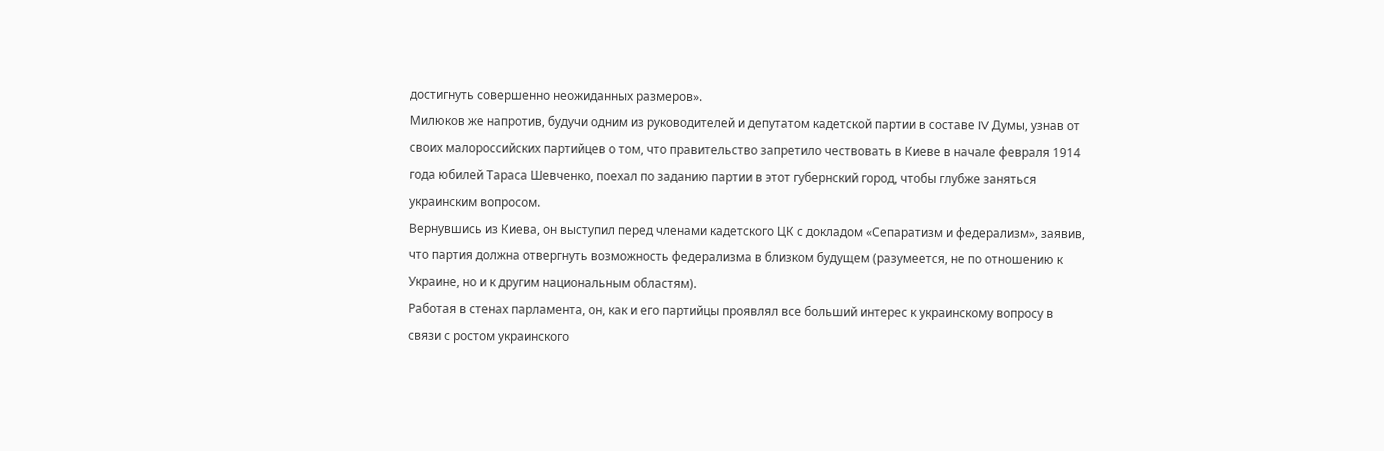достигнуть совершенно неожиданных размеров».
Милюков же напротив, будучи одним из руководителей и депутатом кадетской партии в составе IV Думы, узнав от своих малороссийских партийцев о том, что правительство запретило чествовать в Киеве в начале февраля 1914 года юбилей Тараса Шевченко, поехал по заданию партии в этот губернский город, чтобы глубже заняться украинским вопросом.
Вернувшись из Киева, он выступил перед членами кадетского ЦК с докладом «Сепаратизм и федерализм», заявив, что партия должна отвергнуть возможность федерализма в близком будущем (разумеется, не по отношению к Украине, но и к другим национальным областям).
Работая в стенах парламента, он, как и его партийцы проявлял все больший интерес к украинскому вопросу в связи с ростом украинского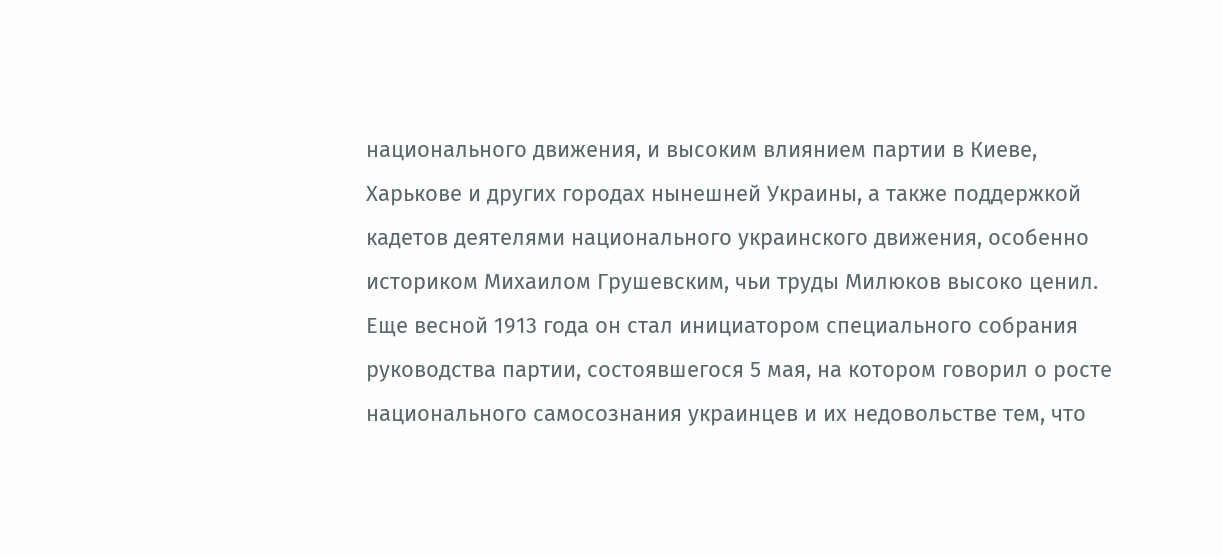национального движения, и высоким влиянием партии в Киеве, Харькове и других городах нынешней Украины, а также поддержкой кадетов деятелями национального украинского движения, особенно историком Михаилом Грушевским, чьи труды Милюков высоко ценил.
Еще весной 1913 года он стал инициатором специального собрания руководства партии, состоявшегося 5 мая, на котором говорил о росте национального самосознания украинцев и их недовольстве тем, что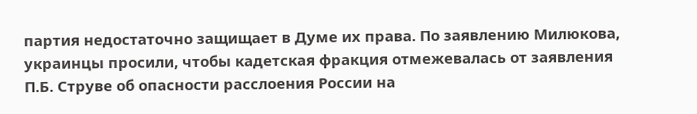партия недостаточно защищает в Думе их права. По заявлению Милюкова, украинцы просили, чтобы кадетская фракция отмежевалась от заявления П.Б. Струве об опасности расслоения России на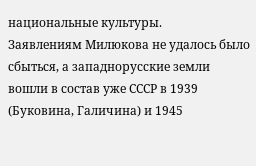национальные культуры.
Заявлениям Милюкова не удалось было сбыться, а западнорусские земли вошли в состав уже СССР в 1939 (Буковина, Галичина) и 1945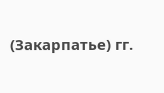(Закарпатье) гг.